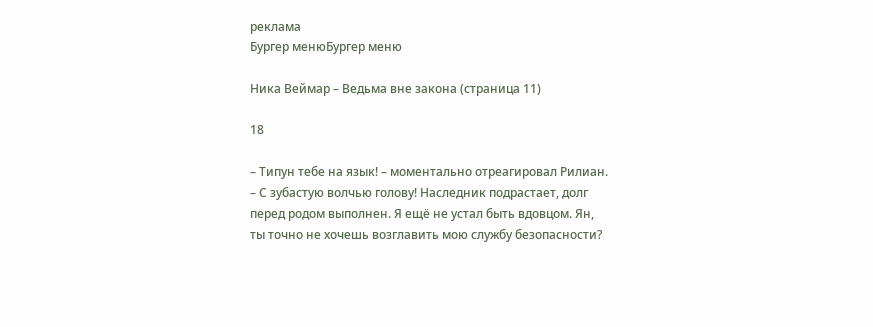реклама
Бургер менюБургер меню

Ника Веймар – Ведьма вне закона (страница 11)

18

– Типун тебе на язык! – моментально отреагировал Рилиан. – С зубастую волчью голову! Наследник подрастает, долг перед родом выполнен. Я ещё не устал быть вдовцом. Ян, ты точно не хочешь возглавить мою службу безопасности?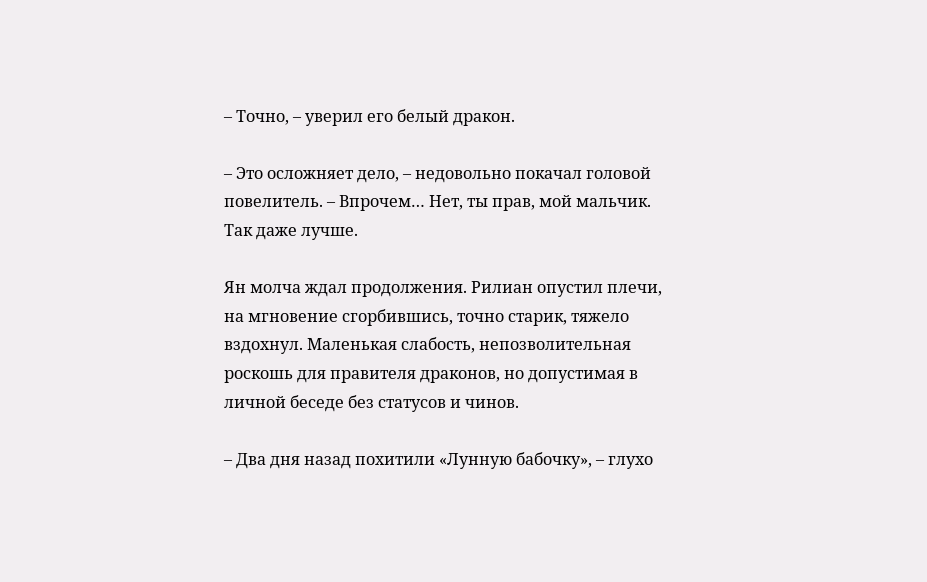– Точно, – уверил его белый дракон.

– Это осложняет дело, – недовольно покачал головой повелитель. – Впрочем… Нет, ты прав, мой мальчик. Так даже лучше.

Ян молча ждал продолжения. Рилиан опустил плечи, на мгновение сгорбившись, точно старик, тяжело вздохнул. Маленькая слабость, непозволительная роскошь для правителя драконов, но допустимая в личной беседе без статусов и чинов.

– Два дня назад похитили «Лунную бабочку», – глухо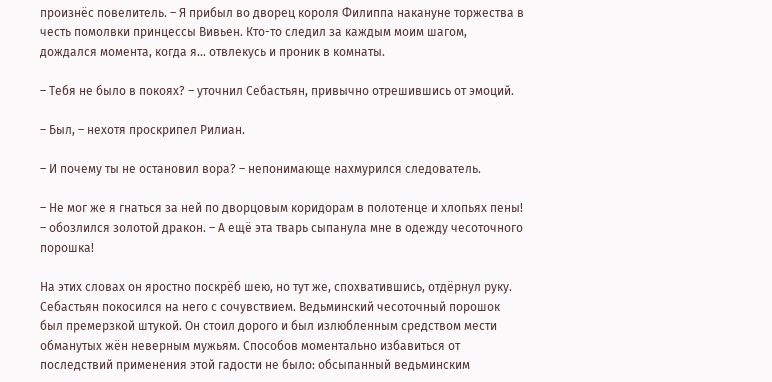произнёс повелитель. – Я прибыл во дворец короля Филиппа накануне торжества в честь помолвки принцессы Вивьен. Кто-то следил за каждым моим шагом, дождался момента, когда я… отвлекусь и проник в комнаты.

– Тебя не было в покоях? – уточнил Себастьян, привычно отрешившись от эмоций.

– Был, – нехотя проскрипел Рилиан.

– И почему ты не остановил вора? – непонимающе нахмурился следователь.

– Не мог же я гнаться за ней по дворцовым коридорам в полотенце и хлопьях пены! – обозлился золотой дракон. – А ещё эта тварь сыпанула мне в одежду чесоточного порошка!

На этих словах он яростно поскрёб шею, но тут же, спохватившись, отдёрнул руку. Себастьян покосился на него с сочувствием. Ведьминский чесоточный порошок был премерзкой штукой. Он стоил дорого и был излюбленным средством мести обманутых жён неверным мужьям. Способов моментально избавиться от последствий применения этой гадости не было: обсыпанный ведьминским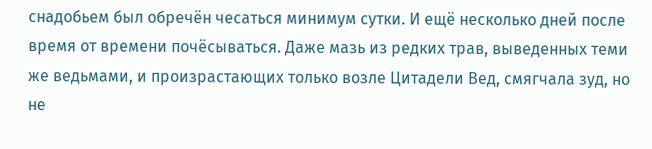снадобьем был обречён чесаться минимум сутки. И ещё несколько дней после время от времени почёсываться. Даже мазь из редких трав, выведенных теми же ведьмами, и произрастающих только возле Цитадели Вед, смягчала зуд, но не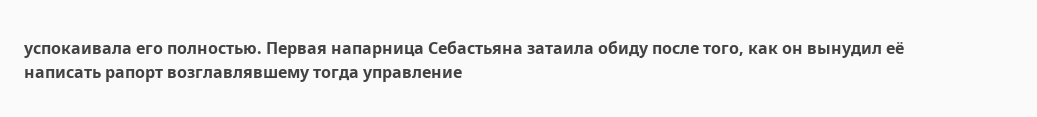успокаивала его полностью. Первая напарница Себастьяна затаила обиду после того, как он вынудил её написать рапорт возглавлявшему тогда управление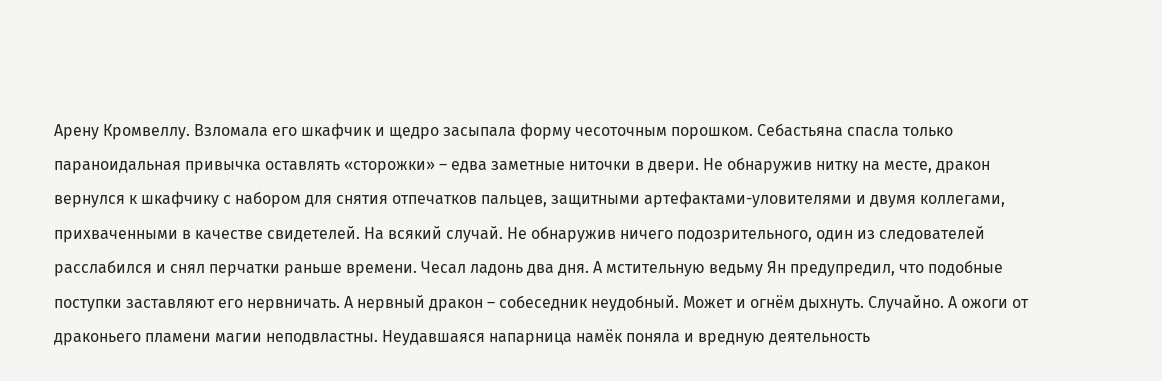Арену Кромвеллу. Взломала его шкафчик и щедро засыпала форму чесоточным порошком. Себастьяна спасла только параноидальная привычка оставлять «сторожки» – едва заметные ниточки в двери. Не обнаружив нитку на месте, дракон вернулся к шкафчику с набором для снятия отпечатков пальцев, защитными артефактами-уловителями и двумя коллегами, прихваченными в качестве свидетелей. На всякий случай. Не обнаружив ничего подозрительного, один из следователей расслабился и снял перчатки раньше времени. Чесал ладонь два дня. А мстительную ведьму Ян предупредил, что подобные поступки заставляют его нервничать. А нервный дракон – собеседник неудобный. Может и огнём дыхнуть. Случайно. А ожоги от драконьего пламени магии неподвластны. Неудавшаяся напарница намёк поняла и вредную деятельность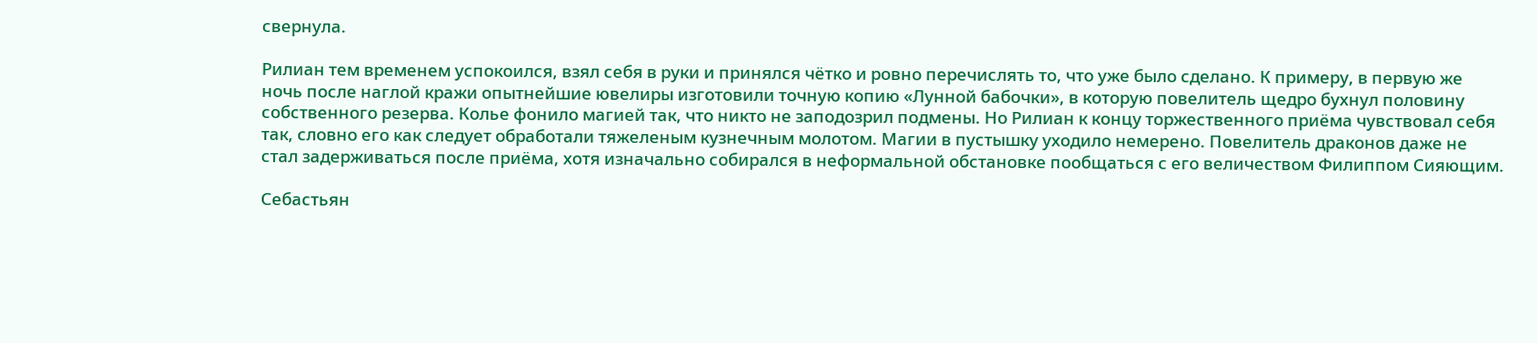свернула.

Рилиан тем временем успокоился, взял себя в руки и принялся чётко и ровно перечислять то, что уже было сделано. К примеру, в первую же ночь после наглой кражи опытнейшие ювелиры изготовили точную копию «Лунной бабочки», в которую повелитель щедро бухнул половину собственного резерва. Колье фонило магией так, что никто не заподозрил подмены. Но Рилиан к концу торжественного приёма чувствовал себя так, словно его как следует обработали тяжеленым кузнечным молотом. Магии в пустышку уходило немерено. Повелитель драконов даже не стал задерживаться после приёма, хотя изначально собирался в неформальной обстановке пообщаться с его величеством Филиппом Сияющим.

Себастьян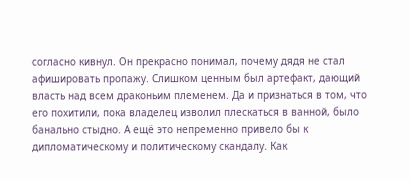согласно кивнул. Он прекрасно понимал, почему дядя не стал афишировать пропажу. Слишком ценным был артефакт, дающий власть над всем драконьим племенем. Да и признаться в том, что его похитили, пока владелец изволил плескаться в ванной, было банально стыдно. А ещё это непременно привело бы к дипломатическому и политическому скандалу. Как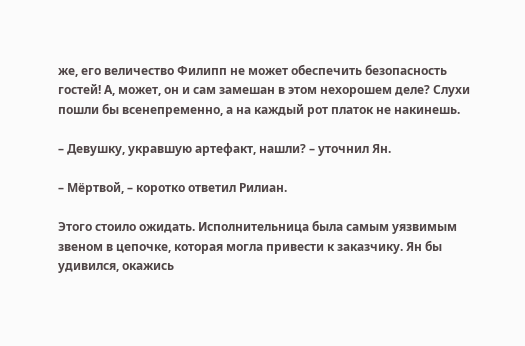же, его величество Филипп не может обеспечить безопасность гостей! А, может, он и сам замешан в этом нехорошем деле? Слухи пошли бы всенепременно, а на каждый рот платок не накинешь.

– Девушку, укравшую артефакт, нашли? – уточнил Ян.

– Мёртвой, – коротко ответил Рилиан.

Этого стоило ожидать. Исполнительница была самым уязвимым звеном в цепочке, которая могла привести к заказчику. Ян бы удивился, окажись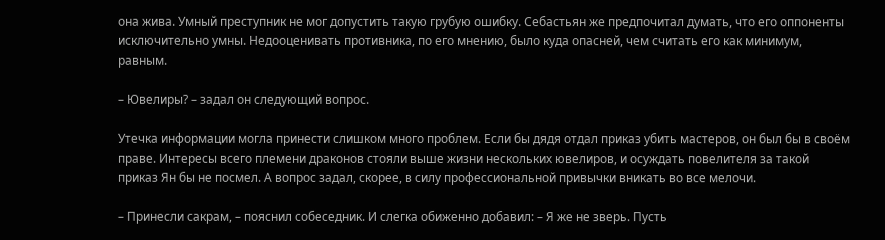она жива. Умный преступник не мог допустить такую грубую ошибку. Себастьян же предпочитал думать, что его оппоненты исключительно умны. Недооценивать противника, по его мнению, было куда опасней, чем считать его как минимум, равным.

– Ювелиры? – задал он следующий вопрос.

Утечка информации могла принести слишком много проблем. Если бы дядя отдал приказ убить мастеров, он был бы в своём праве. Интересы всего племени драконов стояли выше жизни нескольких ювелиров, и осуждать повелителя за такой приказ Ян бы не посмел. А вопрос задал, скорее, в силу профессиональной привычки вникать во все мелочи.

– Принесли сакрам, – пояснил собеседник. И слегка обиженно добавил: – Я же не зверь. Пусть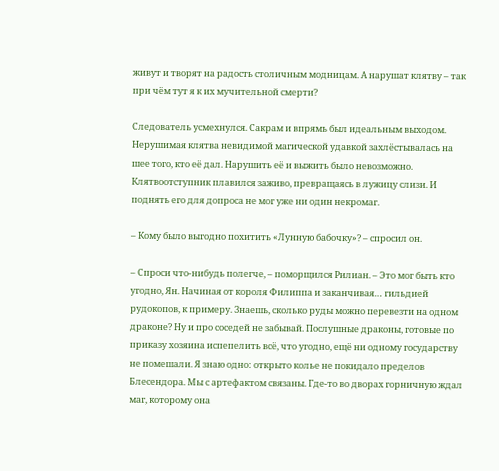живут и творят на радость столичным модницам. А нарушат клятву – так при чём тут я к их мучительной смерти?

Следователь усмехнулся. Сакрам и впрямь был идеальным выходом. Нерушимая клятва невидимой магической удавкой захлёстывалась на шее того, кто её дал. Нарушить её и выжить было невозможно. Клятвоотступник плавился заживо, превращаясь в лужицу слизи. И поднять его для допроса не мог уже ни один некромаг.

– Кому было выгодно похитить «Лунную бабочку»? – спросил он.

– Спроси что-нибудь полегче, – поморщился Рилиан. – Это мог быть кто угодно, Ян. Начиная от короля Филиппа и заканчивая… гильдией рудокопов, к примеру. Знаешь, сколько руды можно перевезти на одном драконе? Ну и про соседей не забывай. Послушные драконы, готовые по приказу хозяина испепелить всё, что угодно, ещё ни одному государству не помешали. Я знаю одно: открыто колье не покидало пределов Блесендора. Мы с артефактом связаны. Где-то во дворах горничную ждал маг, которому она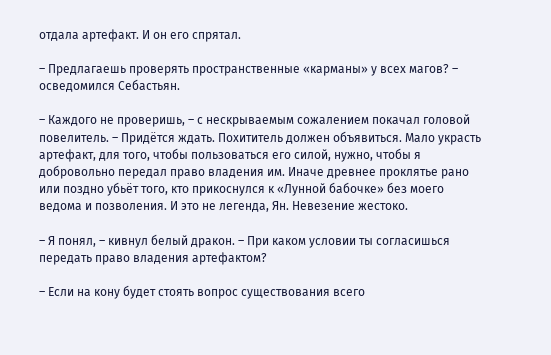отдала артефакт. И он его спрятал.

– Предлагаешь проверять пространственные «карманы» у всех магов? – осведомился Себастьян.

– Каждого не проверишь, – с нескрываемым сожалением покачал головой повелитель. – Придётся ждать. Похититель должен объявиться. Мало украсть артефакт, для того, чтобы пользоваться его силой, нужно, чтобы я добровольно передал право владения им. Иначе древнее проклятье рано или поздно убьёт того, кто прикоснулся к «Лунной бабочке» без моего ведома и позволения. И это не легенда, Ян. Невезение жестоко.

– Я понял, – кивнул белый дракон. – При каком условии ты согласишься передать право владения артефактом?

– Если на кону будет стоять вопрос существования всего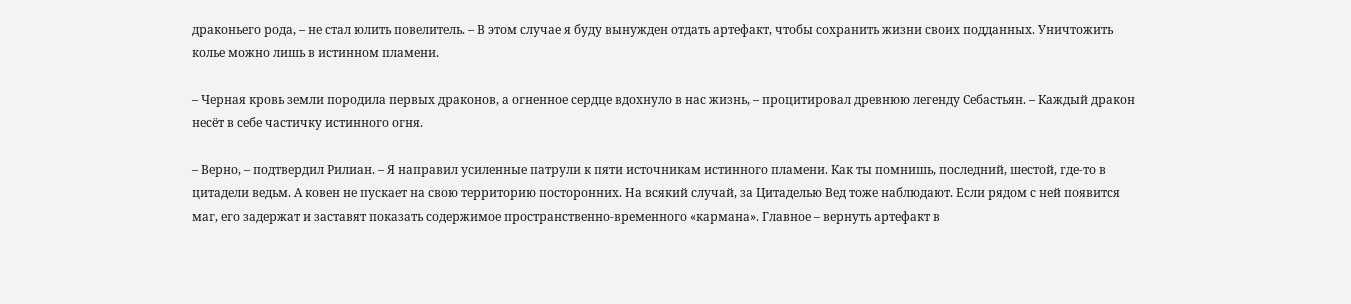драконьего рода, – не стал юлить повелитель. – В этом случае я буду вынужден отдать артефакт, чтобы сохранить жизни своих подданных. Уничтожить колье можно лишь в истинном пламени.

– Черная кровь земли породила первых драконов, а огненное сердце вдохнуло в нас жизнь, – процитировал древнюю легенду Себастьян. – Каждый дракон несёт в себе частичку истинного огня.

– Верно, – подтвердил Рилиан. – Я направил усиленные патрули к пяти источникам истинного пламени. Как ты помнишь, последний, шестой, где-то в цитадели ведьм. А ковен не пускает на свою территорию посторонних. На всякий случай, за Цитаделью Вед тоже наблюдают. Если рядом с ней появится маг, его задержат и заставят показать содержимое пространственно-временного «кармана». Главное – вернуть артефакт в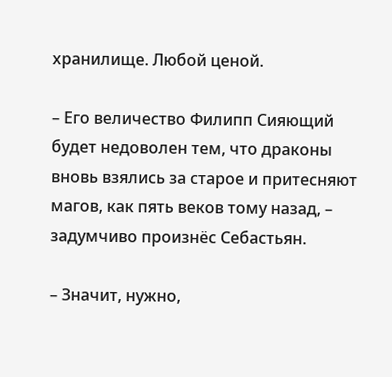хранилище. Любой ценой.

– Его величество Филипп Сияющий будет недоволен тем, что драконы вновь взялись за старое и притесняют магов, как пять веков тому назад, – задумчиво произнёс Себастьян.

– Значит, нужно,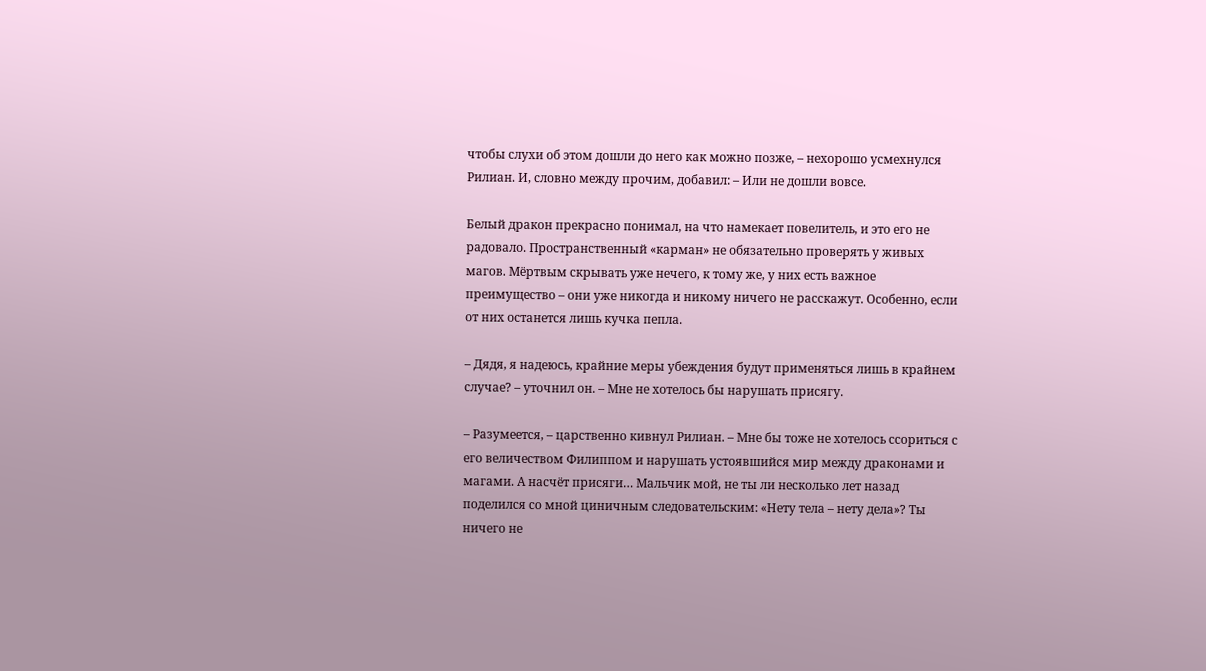чтобы слухи об этом дошли до него как можно позже, – нехорошо усмехнулся Рилиан. И, словно между прочим, добавил: – Или не дошли вовсе.

Белый дракон прекрасно понимал, на что намекает повелитель, и это его не радовало. Пространственный «карман» не обязательно проверять у живых магов. Мёртвым скрывать уже нечего, к тому же, у них есть важное преимущество – они уже никогда и никому ничего не расскажут. Особенно, если от них останется лишь кучка пепла.

– Дядя, я надеюсь, крайние меры убеждения будут применяться лишь в крайнем случае? – уточнил он. – Мне не хотелось бы нарушать присягу.

– Разумеется, – царственно кивнул Рилиан. – Мне бы тоже не хотелось ссориться с его величеством Филиппом и нарушать устоявшийся мир между драконами и магами. А насчёт присяги… Мальчик мой, не ты ли несколько лет назад поделился со мной циничным следовательским: «Нету тела – нету дела»? Ты ничего не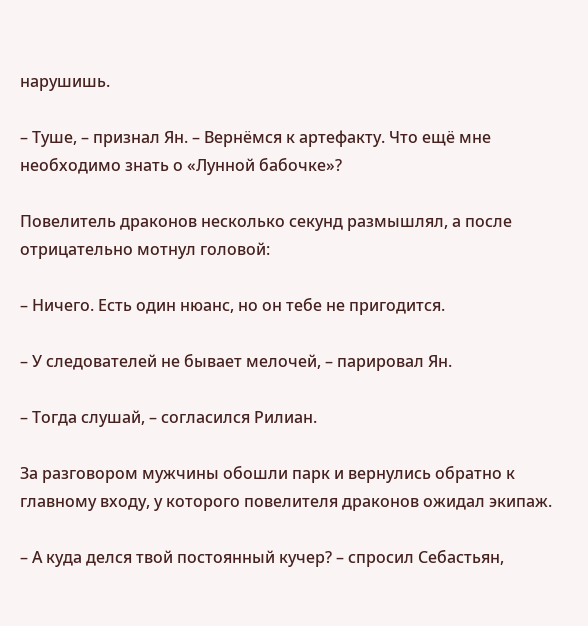нарушишь.

– Туше, – признал Ян. – Вернёмся к артефакту. Что ещё мне необходимо знать о «Лунной бабочке»?

Повелитель драконов несколько секунд размышлял, а после отрицательно мотнул головой:

– Ничего. Есть один нюанс, но он тебе не пригодится.

– У следователей не бывает мелочей, – парировал Ян.

– Тогда слушай, – согласился Рилиан.

За разговором мужчины обошли парк и вернулись обратно к главному входу, у которого повелителя драконов ожидал экипаж.

– А куда делся твой постоянный кучер? – спросил Себастьян,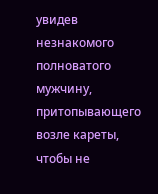увидев незнакомого полноватого мужчину, притопывающего возле кареты, чтобы не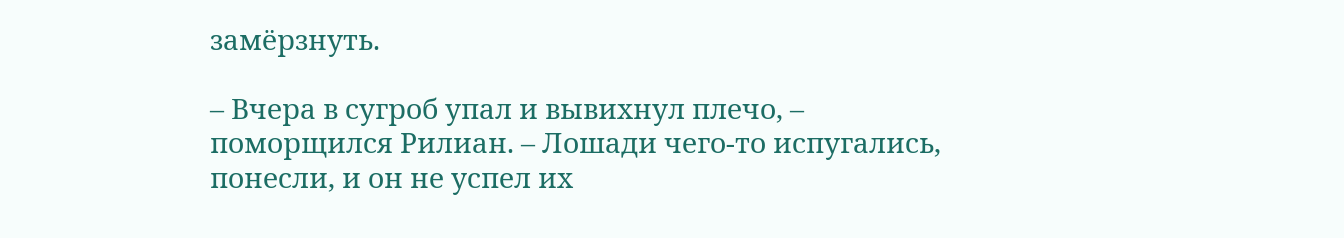замёрзнуть.

– Вчера в сугроб упал и вывихнул плечо, – поморщился Рилиан. – Лошади чего-то испугались, понесли, и он не успел их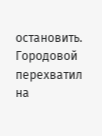остановить. Городовой перехватил на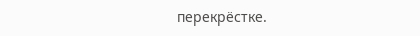перекрёстке.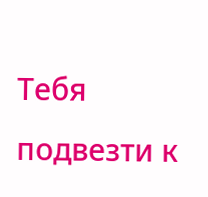Тебя подвезти к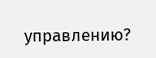управлению?